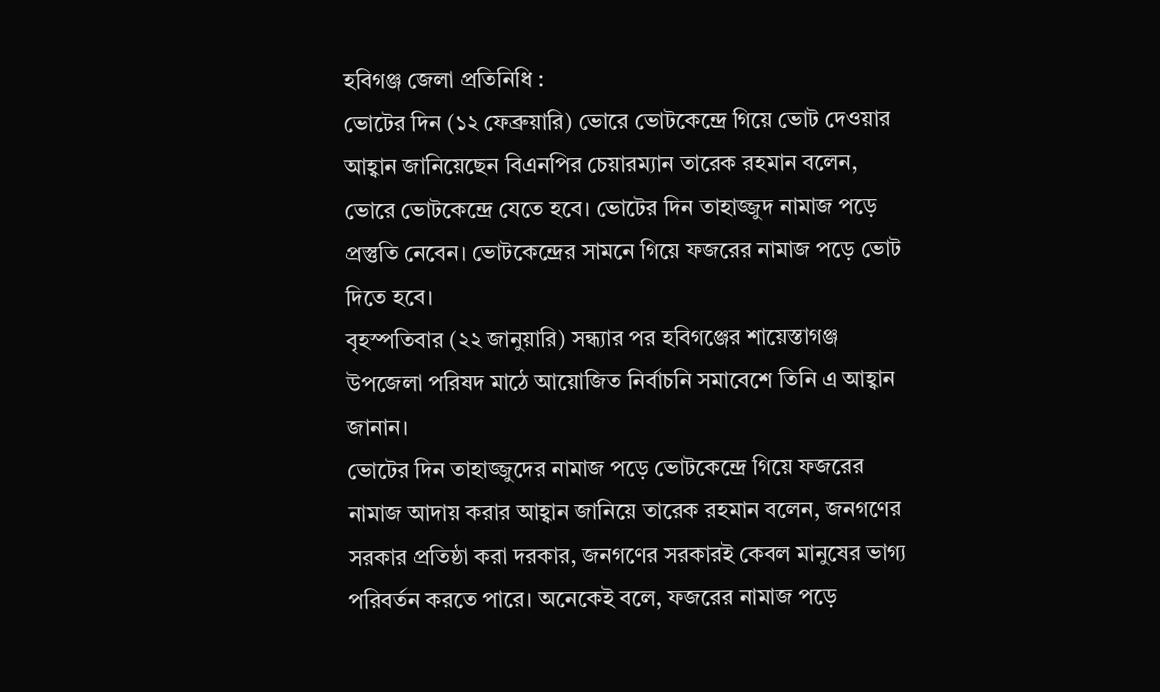হবিগঞ্জ জেলা প্রতিনিধি :
ভোটের দিন (১২ ফেব্রুয়ারি) ভোরে ভোটকেন্দ্রে গিয়ে ভোট দেওয়ার আহ্বান জানিয়েছেন বিএনপির চেয়ারম্যান তারেক রহমান বলেন, ভোরে ভোটকেন্দ্রে যেতে হবে। ভোটের দিন তাহাজ্জুদ নামাজ পড়ে প্রস্তুতি নেবেন। ভোটকেন্দ্রের সামনে গিয়ে ফজরের নামাজ পড়ে ভোট দিতে হবে।
বৃহস্পতিবার (২২ জানুয়ারি) সন্ধ্যার পর হবিগঞ্জের শায়েস্তাগঞ্জ উপজেলা পরিষদ মাঠে আয়োজিত নির্বাচনি সমাবেশে তিনি এ আহ্বান জানান।
ভোটের দিন তাহাজ্জুদের নামাজ পড়ে ভোটকেন্দ্রে গিয়ে ফজরের নামাজ আদায় করার আহ্বান জানিয়ে তারেক রহমান বলেন, জনগণের সরকার প্রতিষ্ঠা করা দরকার, জনগণের সরকারই কেবল মানুষের ভাগ্য পরিবর্তন করতে পারে। অনেকেই বলে, ফজরের নামাজ পড়ে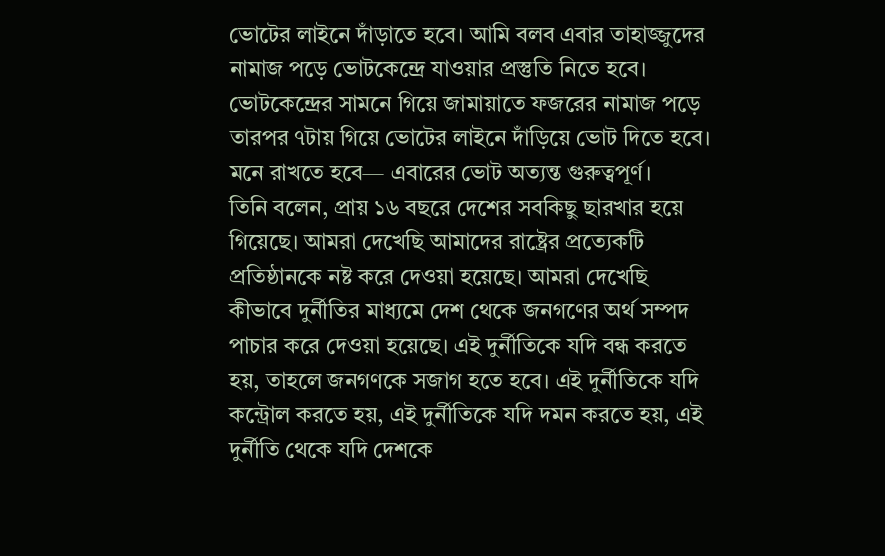ভোটের লাইনে দাঁড়াতে হবে। আমি বলব এবার তাহাজ্জুদের নামাজ পড়ে ভোটকেন্দ্রে যাওয়ার প্রস্তুতি নিতে হবে। ভোটকেন্দ্রের সামনে গিয়ে জামায়াতে ফজরের নামাজ পড়ে তারপর ৭টায় গিয়ে ভোটের লাইনে দাঁড়িয়ে ভোট দিতে হবে। মনে রাখতে হবে— এবারের ভোট অত্যন্ত গুরুত্বপূর্ণ।
তিনি বলেন, প্রায় ১৬ বছরে দেশের সবকিছু ছারখার হয়ে গিয়েছে। আমরা দেখেছি আমাদের রাষ্ট্রের প্রত্যেকটি প্রতিষ্ঠানকে নষ্ট করে দেওয়া হয়েছে। আমরা দেখেছি কীভাবে দুর্নীতির মাধ্যমে দেশ থেকে জনগণের অর্থ সম্পদ পাচার করে দেওয়া হয়েছে। এই দুর্নীতিকে যদি বন্ধ করতে হয়, তাহলে জনগণকে সজাগ হতে হবে। এই দুর্নীতিকে যদি কন্ট্রোল করতে হয়, এই দুর্নীতিকে যদি দমন করতে হয়, এই দুর্নীতি থেকে যদি দেশকে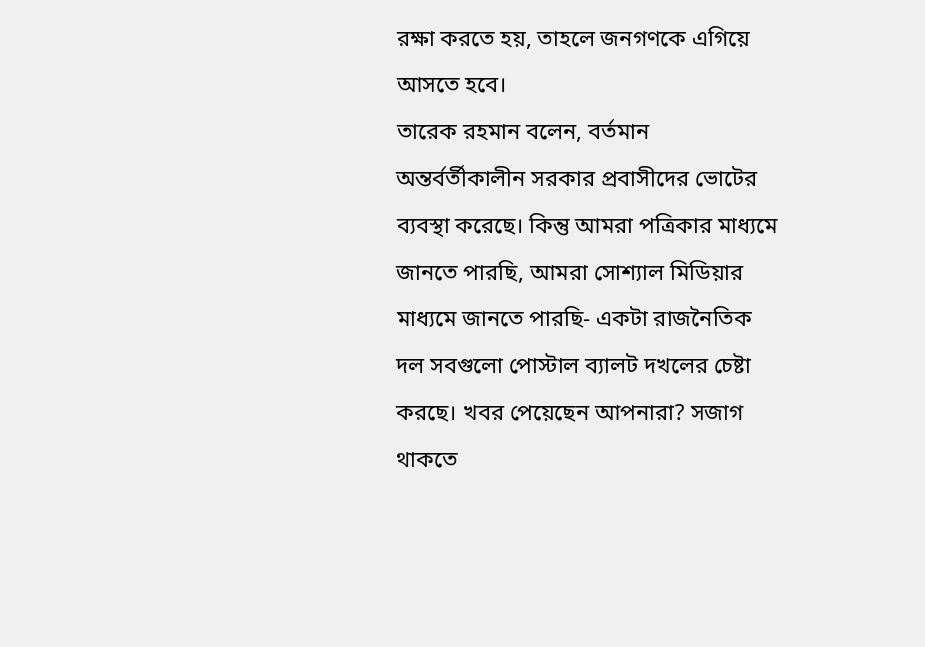রক্ষা করতে হয়, তাহলে জনগণকে এগিয়ে আসতে হবে।
তারেক রহমান বলেন, বর্তমান অন্তর্বর্তীকালীন সরকার প্রবাসীদের ভোটের ব্যবস্থা করেছে। কিন্তু আমরা পত্রিকার মাধ্যমে জানতে পারছি, আমরা সোশ্যাল মিডিয়ার মাধ্যমে জানতে পারছি- একটা রাজনৈতিক দল সবগুলো পোস্টাল ব্যালট দখলের চেষ্টা করছে। খবর পেয়েছেন আপনারা? সজাগ থাকতে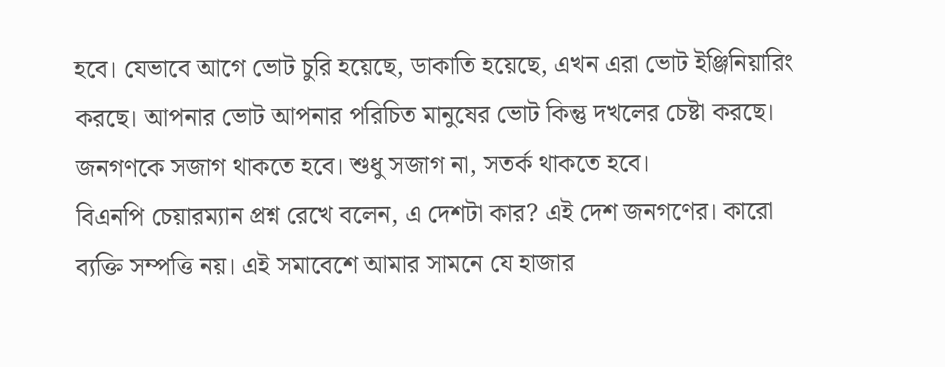হবে। যেভাবে আগে ভোট চুরি হয়েছে, ডাকাতি হয়েছে, এখন এরা ভোট ইঞ্জিনিয়ারিং করছে। আপনার ভোট আপনার পরিচিত মানুষের ভোট কিন্তু দখলের চেষ্টা করছে। জনগণকে সজাগ থাকতে হবে। শুধু সজাগ না, সতর্ক থাকতে হবে।
বিএনপি চেয়ারম্যান প্রশ্ন রেখে বলেন, এ দেশটা কার? এই দেশ জনগণের। কারো ব্যক্তি সম্পত্তি নয়। এই সমাবেশে আমার সামনে যে হাজার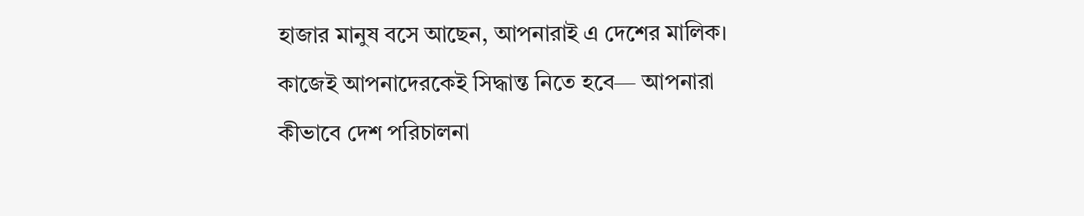হাজার মানুষ বসে আছেন, আপনারাই এ দেশের মালিক। কাজেই আপনাদেরকেই সিদ্ধান্ত নিতে হবে— আপনারা কীভাবে দেশ পরিচালনা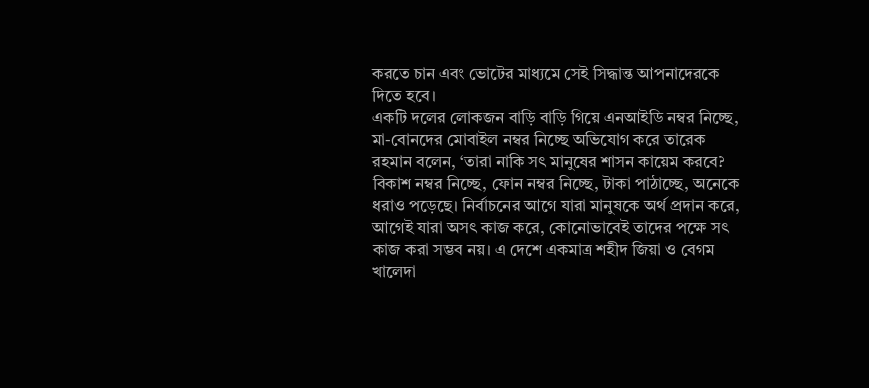করতে চান এবং ভোটের মাধ্যমে সেই সিদ্ধান্ত আপনাদেরকে দিতে হবে।
একটি দলের লোকজন বাড়ি বাড়ি গিয়ে এনআইডি নম্বর নিচ্ছে, মা-বোনদের মোবাইল নম্বর নিচ্ছে অভিযোগ করে তারেক রহমান বলেন, ‘তারা নাকি সৎ মানুষের শাসন কায়েম করবে? বিকাশ নম্বর নিচ্ছে, ফোন নম্বর নিচ্ছে, টাকা পাঠাচ্ছে, অনেকে ধরাও পড়েছে। নির্বাচনের আগে যারা মানুষকে অর্থ প্রদান করে, আগেই যারা অসৎ কাজ করে, কোনোভাবেই তাদের পক্ষে সৎ কাজ করা সম্ভব নয়। এ দেশে একমাত্র শহীদ জিয়া ও বেগম খালেদা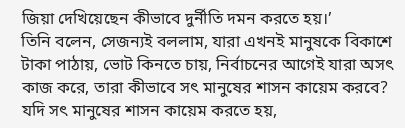জিয়া দেখিয়েছেন কীভাবে দুর্নীতি দমন করতে হয়।’
তিনি বলেন, সেজন্যই বললাম, যারা এখনই মানুষকে বিকাশে টাকা পাঠায়, ভোট কিনতে চায়, নির্বাচনের আগেই যারা অসৎ কাজ করে, তারা কীভাবে সৎ মানুষের শাসন কায়েম করবে? যদি সৎ মানুষের শাসন কায়েম করতে হয়,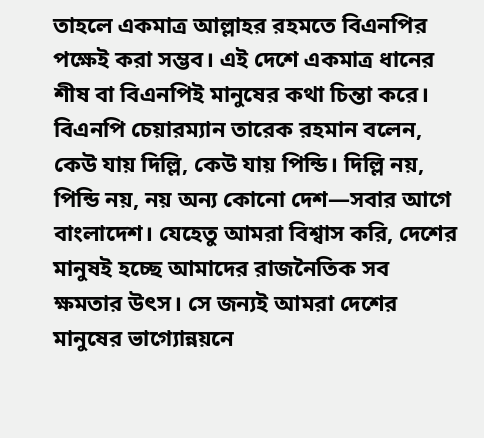তাহলে একমাত্র আল্লাহর রহমতে বিএনপির পক্ষেই করা সম্ভব। এই দেশে একমাত্র ধানের শীষ বা বিএনপিই মানুষের কথা চিন্তা করে।
বিএনপি চেয়ারম্যান তারেক রহমান বলেন, কেউ যায় দিল্লি, কেউ যায় পিন্ডি। দিল্লি নয়, পিন্ডি নয়, নয় অন্য কোনো দেশ—সবার আগে বাংলাদেশ। যেহেতু আমরা বিশ্বাস করি, দেশের মানুষই হচ্ছে আমাদের রাজনৈতিক সব ক্ষমতার উৎস। সে জন্যই আমরা দেশের মানুষের ভাগ্যোন্নয়নে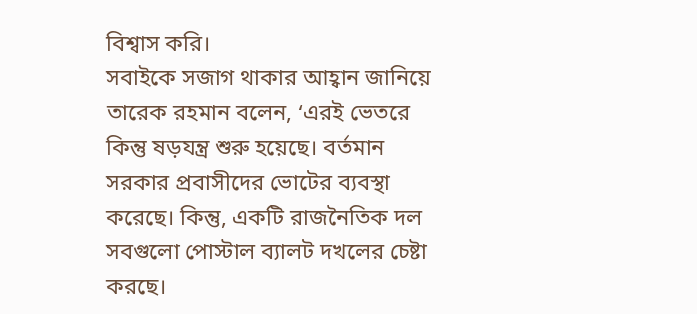বিশ্বাস করি।
সবাইকে সজাগ থাকার আহ্বান জানিয়ে তারেক রহমান বলেন, ‘এরই ভেতরে কিন্তু ষড়যন্ত্র শুরু হয়েছে। বর্তমান সরকার প্রবাসীদের ভোটের ব্যবস্থা করেছে। কিন্তু, একটি রাজনৈতিক দল সবগুলো পোস্টাল ব্যালট দখলের চেষ্টা করছে।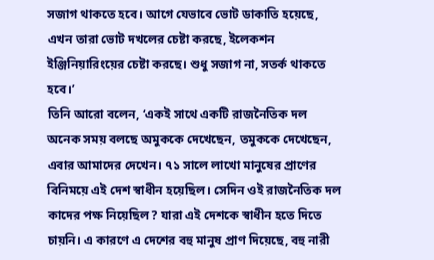সজাগ থাকতে হবে। আগে যেভাবে ভোট ডাকাতি হয়েছে, এখন তারা ভোট দখলের চেষ্টা করছে, ইলেকশন ইঞ্জিনিয়ারিংয়ের চেষ্টা করছে। শুধু সজাগ না, সতর্ক থাকতে হবে।’
তিনি আরো বলেন, ‘একই সাথে একটি রাজনৈতিক দল অনেক সময় বলছে অমুককে দেখেছেন, তমুককে দেখেছেন, এবার আমাদের দেখেন। ৭১ সালে লাখো মানুষের প্রাণের বিনিময়ে এই দেশ স্বাধীন হয়েছিল। সেদিন ওই রাজনৈতিক দল কাদের পক্ষ নিয়েছিল? যারা এই দেশকে স্বাধীন হতে দিতে চায়নি। এ কারণে এ দেশের বহু মানুষ প্রাণ দিয়েছে, বহু নারী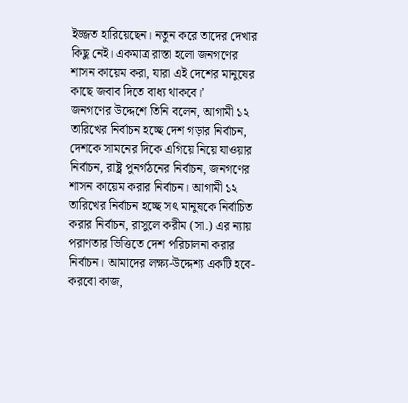ইজ্জত হারিয়েছেন। নতুন করে তাদের দেখার কিছু নেই। একমাত্র রাস্তা হলো জনগণের শাসন কায়েম করা, যারা এই দেশের মানুষের কাছে জবাব দিতে বাধ্য থাকবে।’
জনগণের উদ্দেশে তিনি বলেন, আগামী ১২ তারিখের নির্বাচন হচ্ছে দেশ গড়ার নির্বাচন, দেশকে সামনের দিকে এগিয়ে নিয়ে যাওয়ার নির্বাচন, রাষ্ট্র পুনর্গঠনের নির্বাচন, জনগণের শাসন কায়েম করার নির্বাচন। আগামী ১২ তারিখের নির্বাচন হচ্ছে সৎ মানুষকে নির্বাচিত করার নির্বাচন, রাসুলে করীম (সা.) এর ন্যায় পরাণতার ভিত্তিতে দেশ পরিচালনা করার নির্বাচন। আমাদের লক্ষ্য-উদ্দেশ্য একটি হবে- করবো কাজ,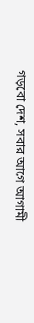গড়বো দেশ, সবার আগে আগামী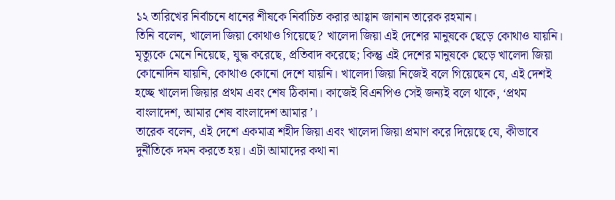১২ তারিখের নির্বাচনে ধানের শীষকে নির্বাচিত করার আহ্বান জানান তারেক রহমান।
তিনি বলেন, খালেদা জিয়া কোথাও গিয়েছে? খালেদা জিয়া এই দেশের মানুষকে ছেড়ে কোথাও যায়নি। মৃত্যুকে মেনে নিয়েছে, যুদ্ধ করেছে, প্রতিবাদ করেছে; কিন্তু এই দেশের মানুষকে ছেড়ে খালেদা জিয়া কোনোদিন যায়নি, কোথাও কোনো দেশে যায়নি। খালেদা জিয়া নিজেই বলে গিয়েছেন যে, এই দেশই হচ্ছে খালেদা জিয়ার প্রথম এবং শেষ ঠিকানা। কাজেই বিএনপিও সেই জন্যই বলে থাকে, ‘প্রথম বাংলাদেশ, আমার শেষ বাংলাদেশ আমার’।
তারেক বলেন, এই দেশে একমাত্র শহীদ জিয়া এবং খালেদা জিয়া প্রমাণ করে দিয়েছে যে, কীভাবে দুর্নীতিকে দমন করতে হয়। এটা আমাদের কথা না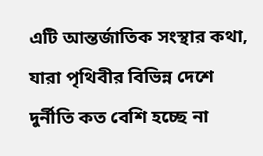এটি আন্তর্জাতিক সংস্থার কথা, যারা পৃথিবীর বিভিন্ন দেশে দুর্নীতি কত বেশি হচ্ছে না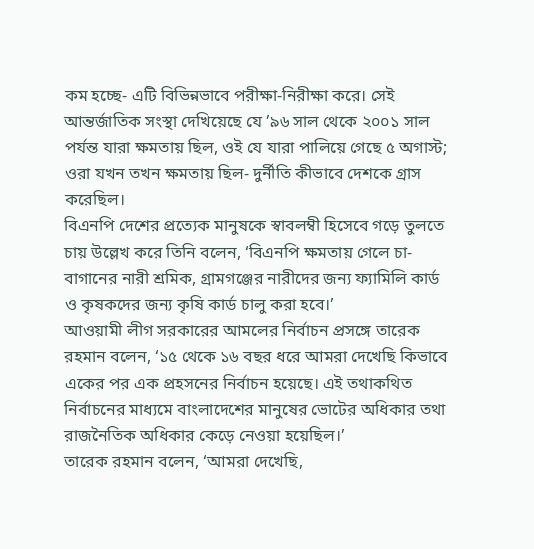কম হচ্ছে- এটি বিভিন্নভাবে পরীক্ষা-নিরীক্ষা করে। সেই আন্তর্জাতিক সংস্থা দেখিয়েছে যে ’৯৬ সাল থেকে ২০০১ সাল পর্যন্ত যারা ক্ষমতায় ছিল, ওই যে যারা পালিয়ে গেছে ৫ অগাস্ট; ওরা যখন তখন ক্ষমতায় ছিল- দুর্নীতি কীভাবে দেশকে গ্রাস করেছিল।
বিএনপি দেশের প্রত্যেক মানুষকে স্বাবলম্বী হিসেবে গড়ে তুলতে চায় উল্লেখ করে তিনি বলেন, ‘বিএনপি ক্ষমতায় গেলে চা-বাগানের নারী শ্রমিক, গ্রামগঞ্জের নারীদের জন্য ফ্যামিলি কার্ড ও কৃষকদের জন্য কৃষি কার্ড চালু করা হবে।’
আওয়ামী লীগ সরকারের আমলের নির্বাচন প্রসঙ্গে তারেক রহমান বলেন, ‘১৫ থেকে ১৬ বছর ধরে আমরা দেখেছি কিভাবে একের পর এক প্রহসনের নির্বাচন হয়েছে। এই তথাকথিত নির্বাচনের মাধ্যমে বাংলাদেশের মানুষের ভোটের অধিকার তথা রাজনৈতিক অধিকার কেড়ে নেওয়া হয়েছিল।’
তারেক রহমান বলেন, ‘আমরা দেখেছি,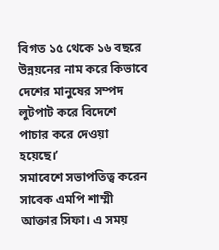বিগত ১৫ থেকে ১৬ বছরে উন্নয়নের নাম করে কিভাবে দেশের মানুষের সম্পদ লুটপাট করে বিদেশে পাচার করে দেওয়া হয়েছে।’
সমাবেশে সভাপতিত্ব করেন সাবেক এমপি শাম্মী আক্তার সিফা। এ সময়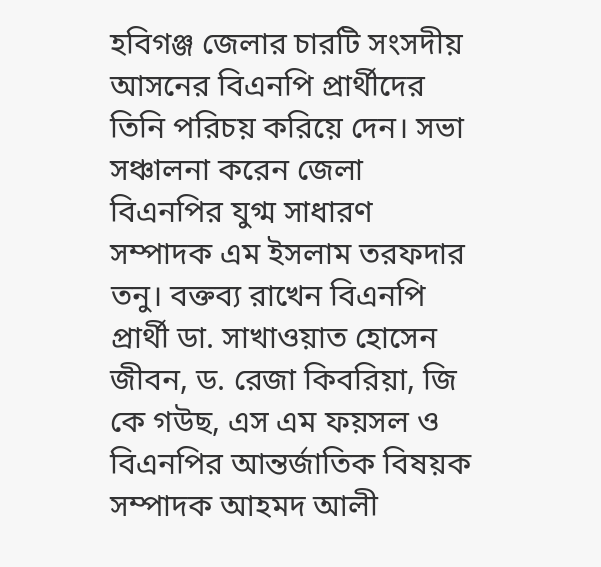হবিগঞ্জ জেলার চারটি সংসদীয় আসনের বিএনপি প্রার্থীদের তিনি পরিচয় করিয়ে দেন। সভা সঞ্চালনা করেন জেলা বিএনপির যুগ্ম সাধারণ সম্পাদক এম ইসলাম তরফদার তনু। বক্তব্য রাখেন বিএনপি প্রার্থী ডা. সাখাওয়াত হোসেন জীবন, ড. রেজা কিবরিয়া, জি কে গউছ, এস এম ফয়সল ও বিএনপির আন্তর্জাতিক বিষয়ক সম্পাদক আহমদ আলী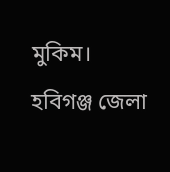মুকিম।
হবিগঞ্জ জেলা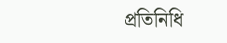প্রতিনিধি